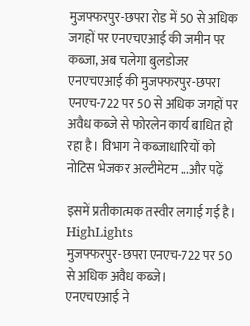मुजफ्फरपुर-छपरा रोड में 50 से अधिक जगहों पर एनएचएआई की जमीन पर कब्जा, अब चलेगा बुलडोजर
एनएचएआई की मुजफ्फरपुर-छपरा एनएच-722 पर 50 से अधिक जगहों पर अवैध कब्जे से फोरलेन कार्य बाधित हो रहा है। विभाग ने कब्जाधारियों को नोटिस भेजकर अल्टीमेटम ...और पढ़ें

इसमें प्रतीकात्मक तस्वीर लगाई गई है।
HighLights
मुजफ्फरपुर-छपरा एनएच-722 पर 50 से अधिक अवैध कब्जे।
एनएचएआई ने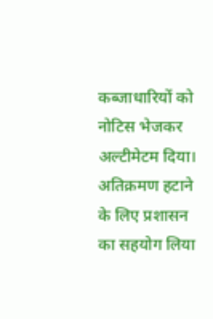कब्जाधारियों को नोटिस भेजकर अल्टीमेटम दिया।
अतिक्रमण हटाने के लिए प्रशासन का सहयोग लिया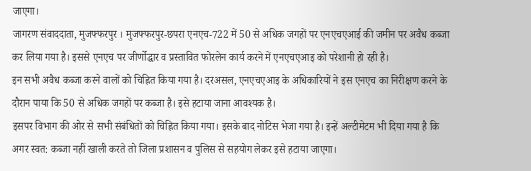जाएगा।
जागरण संवाददाता, मुजफ्फरपुर । मुजफ्फरपुर-छपरा एनएच-722 में 50 से अधिक जगहों पर एनएचएआई की जमीन पर अवैध कब्जा कर लिया गया है। इससे एनएच पर जीर्णोद्धार व प्रस्तावित फोरलेन कार्य करने में एनएचएआइ को परेशानी हो रही है।
इन सभी अवैध कब्जा करने वालों को चिह्नित किया गया है। दरअसल, एनएचएआइ के अधिकारियों ने इस एनएच का निरीक्षण करने के दौरान पाया कि 50 से अधिक जगहों पर कब्जा है। इसे हटाया जाना आवश्यक है।
इसपर विभाग की ओर से सभी संबंधितों को चिह्नित किया गया। इसके बाद नोटिस भेजा गया है। इन्हें अल्टीमेटम भी दिया गया है कि अगर स्वत: कब्जा नहीं खाली करते तो जिला प्रशासन व पुलिस से सहयोग लेकर इसे हटाया जाएगा।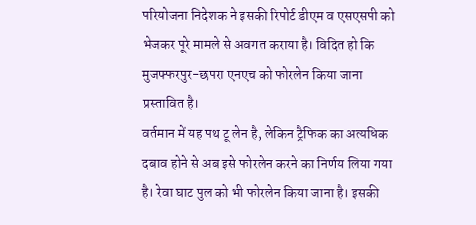परियोजना निदेशक ने इसकी रिपोर्ट डीएम व एसएसपी को भेजकर पूरे मामले से अवगत कराया है। विदित हो कि मुजफ्फरपुर-छपरा एनएच को फोरलेन किया जाना प्रस्तावित है।
वर्तमान में यह पथ टू लेन है, लेकिन ट्रैफिक का अत्यधिक दबाव होने से अब इसे फोरलेन करने का निर्णय लिया गया है। रेवा घाट पुल को भी फोरलेन किया जाना है। इसकी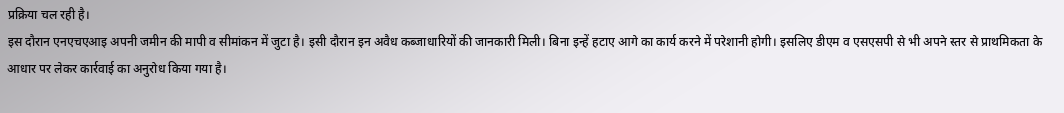प्रक्रिया चल रही है।
इस दौरान एनएचएआइ अपनी जमीन की मापी व सीमांकन में जुटा है। इसी दौरान इन अवैध कब्जाधारियों की जानकारी मिली। बिना इन्हें हटाए आगे का कार्य करने में परेशानी होगी। इसलिए डीएम व एसएसपी से भी अपने स्तर से प्राथमिकता के आधार पर लेकर कार्रवाई का अनुरोध किया गया है।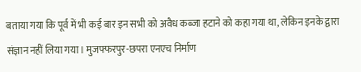बताया गया कि पूर्व में भी कई बार इन सभी को अवैध कब्जा हटाने को कहा गया था, लेकिन इनके द्वारा संज्ञान नहीं लिया गया। मुजफ्फरपुर-छपरा एनएच निर्माण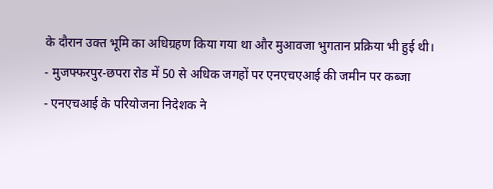के दौरान उक्त भूमि का अधिग्रहण किया गया था और मुआवजा भुगतान प्रक्रिया भी हुई थी।
- मुजफ्फरपुर-छपरा रोड में 50 से अधिक जगहों पर एनएचएआई की जमीन पर कब्जा
- एनएचआई के परियोजना निदेशक ने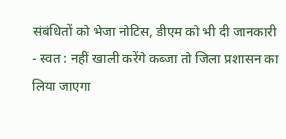संबंधितों को भेजा नोटिस, डीएम को भी दी जानकारी
- स्वत : नहीं खाली करेंगे कब्जा तो जिला प्रशासन का लिया जाएगा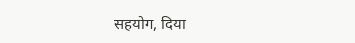सहयोग, दिया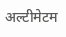अल्टीमेटम